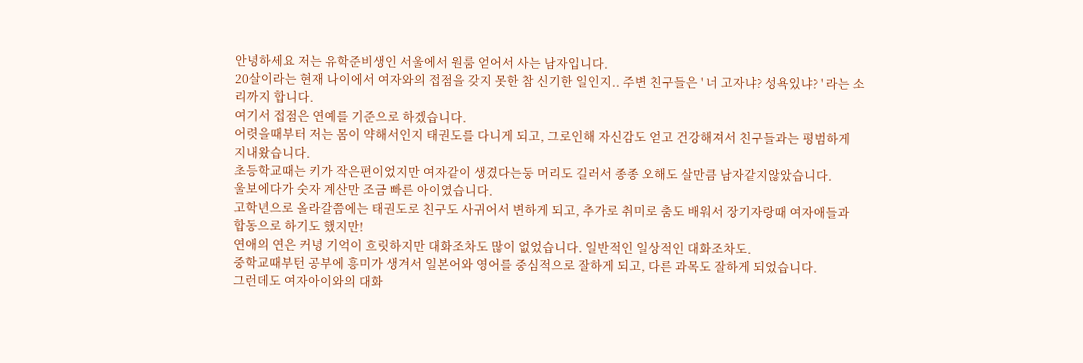안녕하세요 저는 유학준비생인 서울에서 원룸 얻어서 사는 남자입니다.
20살이라는 현재 나이에서 여자와의 접점을 갖지 못한 참 신기한 일인지.. 주변 친구들은 ' 너 고자냐? 성욕있냐? ' 라는 소리까지 합니다.
여기서 접점은 연예를 기준으로 하겠습니다.
어렷을때부터 저는 몸이 약해서인지 태권도를 다니게 되고, 그로인해 자신감도 얻고 건강해져서 친구들과는 평범하게 지내왔습니다.
초등학교때는 키가 작은편이었지만 여자같이 생겼다는둥 머리도 길러서 종종 오해도 살만큼 남자같지않았습니다.
울보에다가 숫자 계산만 조금 빠른 아이였습니다.
고학년으로 올라갈쯤에는 태권도로 친구도 사귀어서 변하게 되고, 추가로 취미로 춤도 배워서 장기자랑때 여자애들과 합동으로 하기도 했지만!
연애의 연은 커녕 기억이 흐릿하지만 대화조차도 많이 없었습니다. 일반적인 일상적인 대화조차도.
중학교때부턴 공부에 흥미가 생겨서 일본어와 영어를 중심적으로 잘하게 되고, 다른 과목도 잘하게 되었습니다.
그런데도 여자아이와의 대화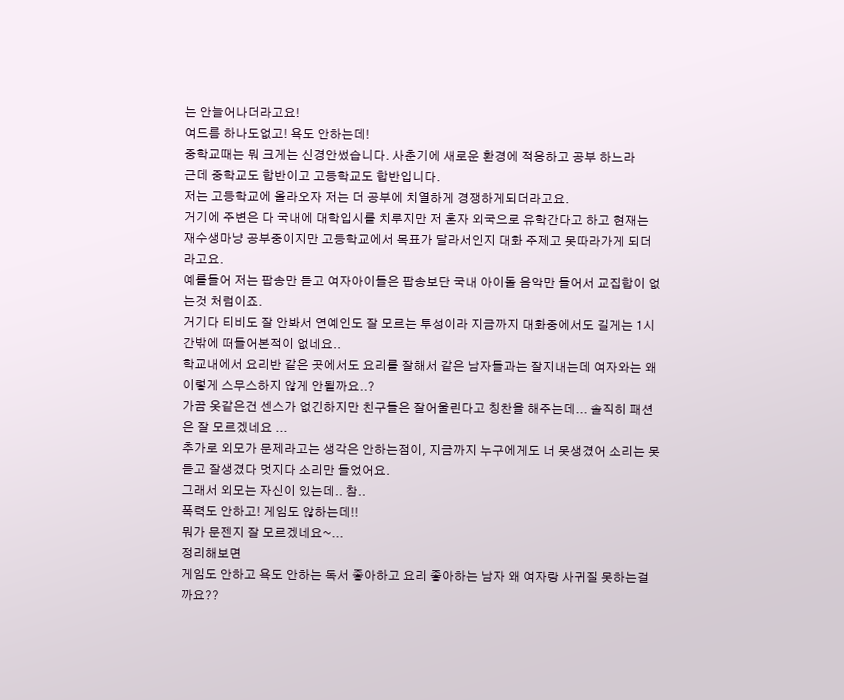는 안늘어나더라고요!
여드름 하나도없고! 욕도 안하는데!
중학교때는 뭐 크게는 신경안썼습니다. 사춘기에 새로운 환경에 적응하고 공부 하느라
근데 중학교도 합반이고 고등학교도 합반입니다.
저는 고등학교에 올라오자 저는 더 공부에 치열하게 경쟁하게되더라고요.
거기에 주변은 다 국내에 대학입시를 치루지만 저 혼자 외국으로 유학간다고 하고 현재는 재수생마냥 공부중이지만 고등학교에서 목표가 달라서인지 대화 주제고 못따라가게 되더라고요.
예를들어 저는 팝송만 듣고 여자아이들은 팝송보단 국내 아이돌 음악만 들어서 교집합이 없는것 처럼이죠.
거기다 티비도 잘 안봐서 연예인도 잘 모르는 투성이라 지금까지 대화중에서도 길게는 1시간밖에 떠들어본적이 없네요..
학교내에서 요리반 같은 곳에서도 요리를 잘해서 같은 남자들과는 잘지내는데 여자와는 왜이렇게 스무스하지 않게 안될까요..?
가끔 옷같은건 센스가 없긴하지만 친구들은 잘어울린다고 칭찬을 해주는데... 솔직히 패션은 잘 모르겠네요 ...
추가로 외모가 문제라고는 생각은 안하는점이, 지금까지 누구에게도 너 못생겼어 소리는 못듣고 잘생겼다 멋지다 소리만 들었어요.
그래서 외모는 자신이 있는데.. 참..
폭력도 안하고! 게임도 않하는데!!
뭐가 문젠지 잘 모르겠네요~...
정리해보면
게임도 안하고 욕도 안하는 독서 좋아하고 요리 좋아하는 남자 왜 여자랑 사귀질 못하는걸까요??